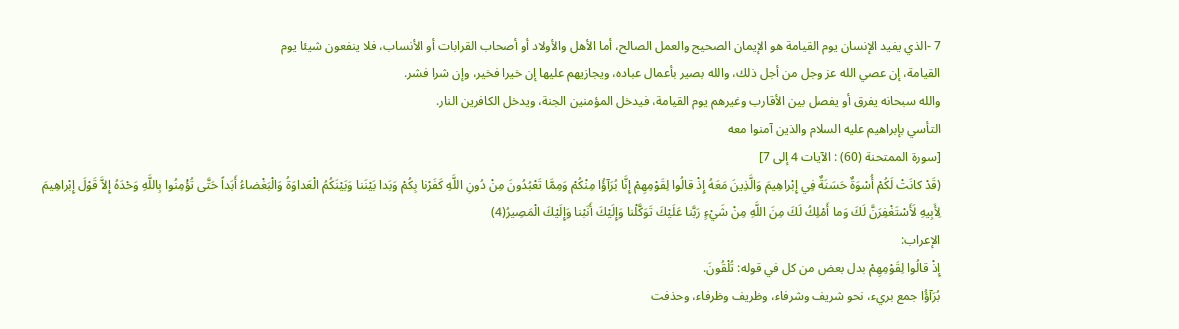7 -الذي يفيد الإنسان يوم القيامة هو الإيمان الصحيح والعمل الصالح، أما الأهل والأولاد أو أصحاب القرابات أو الأنساب، فلا ينفعون شيئا يوم
القيامة، إن عصي الله عز وجل من أجل ذلك، والله بصير بأعمال عباده، ويجازيهم عليها إن خيرا فخير، وإن شرا فشر.
والله سبحانه يفرق أو يفصل بين الأقارب وغيرهم يوم القيامة، فيدخل المؤمنين الجنة، ويدخل الكافرين النار.
التأسي بإبراهيم عليه السلام والذين آمنوا معه
[سورة الممتحنة (60) : الآيات 4 إلى 7]
(قَدْ كانَتْ لَكُمْ أُسْوَةٌ حَسَنَةٌ فِي إِبْراهِيمَ وَالَّذِينَ مَعَهُ إِذْ قالُوا لِقَوْمِهِمْ إِنَّا بُرَآؤُا مِنْكُمْ وَمِمَّا تَعْبُدُونَ مِنْ دُونِ اللَّهِ كَفَرْنا بِكُمْ وَبَدا بَيْنَنا وَبَيْنَكُمُ الْعَداوَةُ وَالْبَغْضاءُ أَبَداً حَتَّى تُؤْمِنُوا بِاللَّهِ وَحْدَهُ إِلاَّ قَوْلَ إِبْراهِيمَ لِأَبِيهِ لَأَسْتَغْفِرَنَّ لَكَ وَما أَمْلِكُ لَكَ مِنَ اللَّهِ مِنْ شَيْءٍ رَبَّنا عَلَيْكَ تَوَكَّلْنا وَإِلَيْكَ أَنَبْنا وَإِلَيْكَ الْمَصِيرُ(4)
الإعراب:
إِذْ قالُوا لِقَوْمِهِمْ بدل بعض من كل في قوله: تُلْقُونَ.
بُرَآؤُا جمع بريء، نحو شريف وشرفاء، وظريف وظرفاء، وحذفت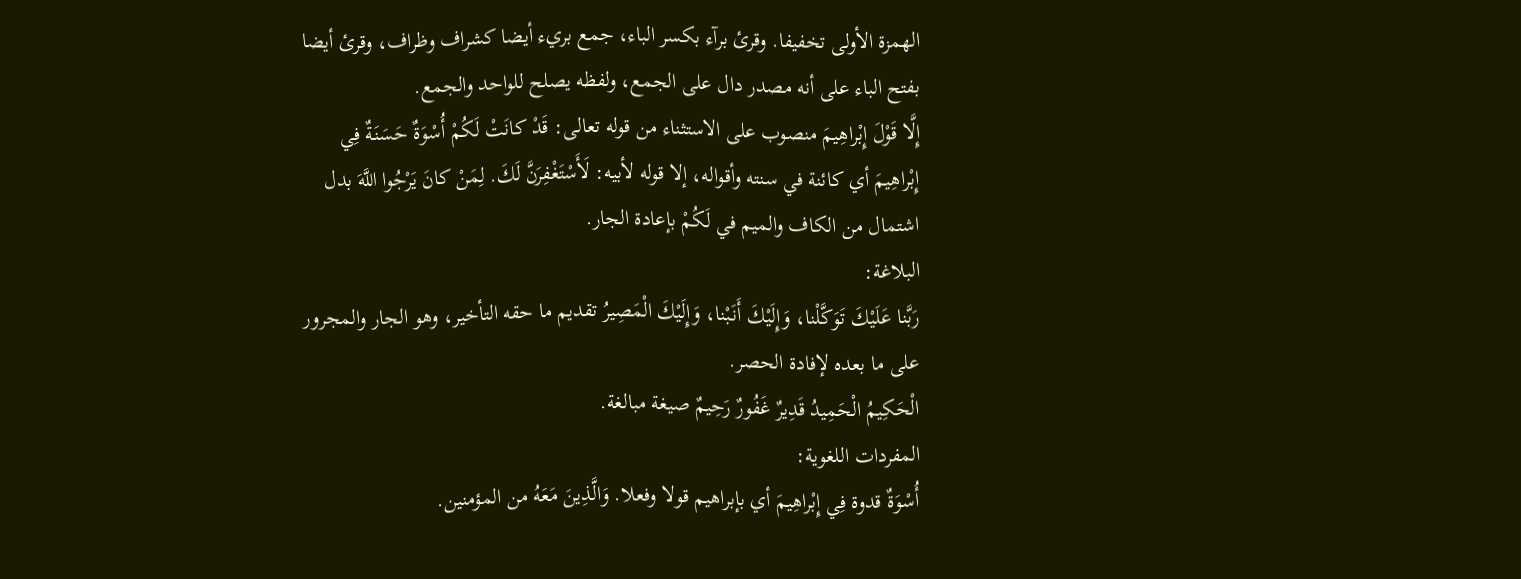الهمزة الأولى تخفيفا. وقرئ برآء بكسر الباء، جمع بريء أيضا كشراف وظراف، وقرئ أيضا بفتح الباء على أنه مصدر دال على الجمع، ولفظه يصلح للواحد والجمع.
إِلَّا قَوْلَ إِبْراهِيمَ منصوب على الاستثناء من قوله تعالى: قَدْ كانَتْ لَكُمْ أُسْوَةٌ حَسَنَةٌ فِي إِبْراهِيمَ أي كائنة في سنته وأقواله، إلا قوله لأبيه: لَأَسْتَغْفِرَنَّ لَكَ. لِمَنْ كانَ يَرْجُوا اللَّهَ بدل اشتمال من الكاف والميم في لَكُمْ بإعادة الجار.
البلاغة:
رَبَّنا عَلَيْكَ تَوَكَّلْنا، وَإِلَيْكَ أَنَبْنا، وَإِلَيْكَ الْمَصِيرُ تقديم ما حقه التأخير، وهو الجار والمجرور على ما بعده لإفادة الحصر.
الْحَكِيمُ الْحَمِيدُ قَدِيرٌ غَفُورٌ رَحِيمٌ صيغة مبالغة.
المفردات اللغوية:
أُسْوَةٌ قدوة فِي إِبْراهِيمَ أي بإبراهيم قولا وفعلا. وَالَّذِينَ مَعَهُ من المؤمنين.